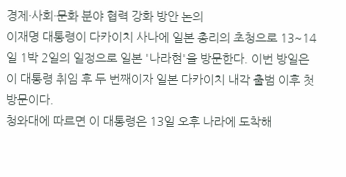경제·사회·문화 분야 협력 강화 방안 논의
이재명 대통령이 다카이치 사나에 일본 총리의 초청으로 13~14일 1박 2일의 일정으로 일본 '나라현'을 방문한다. 이번 방일은 이 대통령 취임 후 두 번째이자 일본 다카이치 내각 출범 이후 첫 방문이다.
청와대에 따르면 이 대통령은 13일 오후 나라에 도착해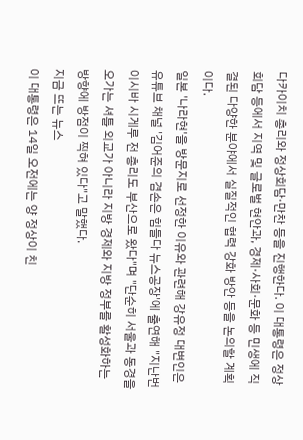다카이치 총리와 정상회담·만찬 등을 진행한다. 이 대통령은 정상회담 등에서 지역 및 글로벌 현안과, 경제·사회·문화 등 민생에 직결된 다양한 분야에서 실질적인 협력 강화 방안 등을 논의할 계획이다.
일본 '나라현'을 방문지로 선정한 이유와 관련해 강유정 대변인은 유튜브 채널 '김어준의 겸손은 힘들다 뉴스공장'에 출연해 "지난번 이시바 시게루 전 총리도 부산으로 왔다"며 "단순히 서울과 동경을 오가는 셔틀 외교가 아니라 지방 경제와 지방 정부를 활성화하는 방향에 방점이 찍혀 있다"고 말했다.
지금 뜨는 뉴스
이 대통령은 14일 오전에는 양 정상이 친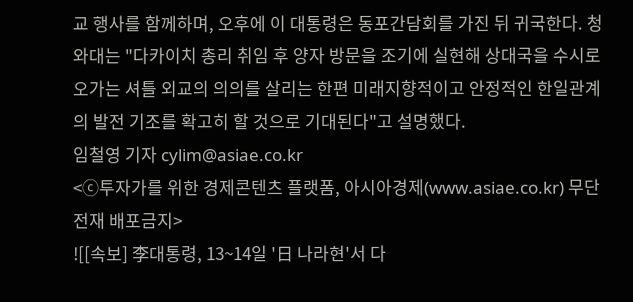교 행사를 함께하며, 오후에 이 대통령은 동포간담회를 가진 뒤 귀국한다. 청와대는 "다카이치 총리 취임 후 양자 방문을 조기에 실현해 상대국을 수시로 오가는 셔틀 외교의 의의를 살리는 한편 미래지향적이고 안정적인 한일관계의 발전 기조를 확고히 할 것으로 기대된다"고 설명했다.
임철영 기자 cylim@asiae.co.kr
<ⓒ투자가를 위한 경제콘텐츠 플랫폼, 아시아경제(www.asiae.co.kr) 무단전재 배포금지>
![[속보] 李대통령, 13~14일 '日 나라현'서 다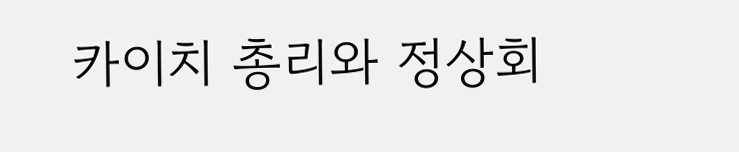카이치 총리와 정상회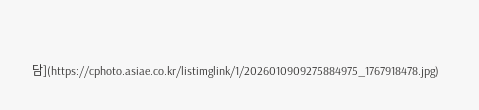담](https://cphoto.asiae.co.kr/listimglink/1/2026010909275884975_1767918478.jpg)